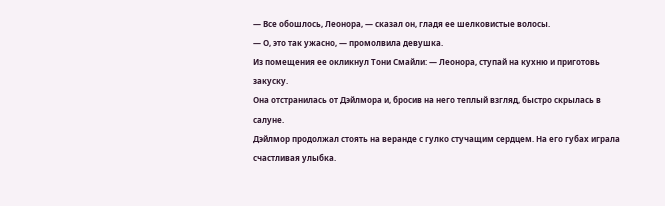— Все обошлось, Леонора, — сказал он, гладя ее шелковистые волосы.
— О, это так ужасно, — промолвила девушка.
Из помещения ее окликнул Тони Смайли: — Леонора, ступай на кухню и приготовь закуску.
Она отстранилась от Дэйлмора и, бросив на него теплый взгляд, быстро скрылась в салуне.
Дэйлмор продолжал стоять на веранде с гулко стучащим сердцем. На его губах играла счастливая улыбка.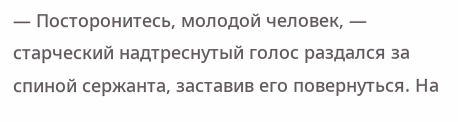— Посторонитесь, молодой человек, — старческий надтреснутый голос раздался за спиной сержанта, заставив его повернуться. На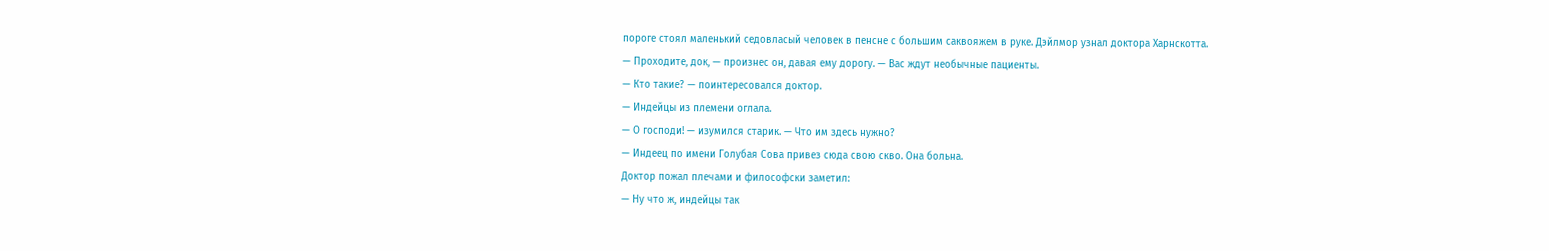пороге стоял маленький седовласый человек в пенсне с большим саквояжем в руке. Дэйлмор узнал доктора Харнскотта.
— Проходите, док, — произнес он, давая ему дорогу. — Вас ждут необычные пациенты.
— Кто такие? — поинтересовался доктор.
— Индейцы из племени оглала.
— О господи! — изумился старик. — Что им здесь нужно?
— Индеец по имени Голубая Сова привез сюда свою скво. Она больна.
Доктор пожал плечами и философски заметил:
— Ну что ж, индейцы так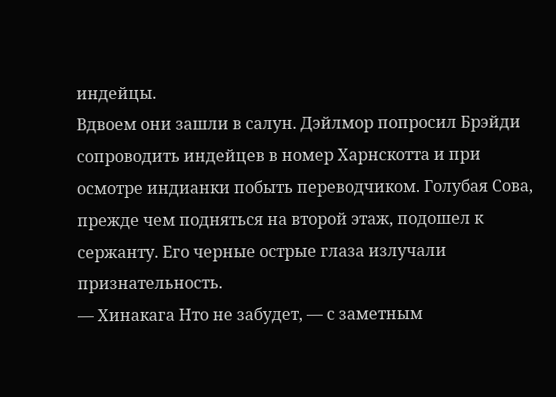индейцы.
Вдвоем они зашли в салун. Дэйлмор попросил Брэйди сопроводить индейцев в номер Харнскотта и при осмотре индианки побыть переводчиком. Голубая Сова, прежде чем подняться на второй этаж, подошел к сержанту. Его черные острые глаза излучали признательность.
— Хинакага Нто не забудет, — с заметным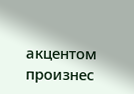акцентом произнес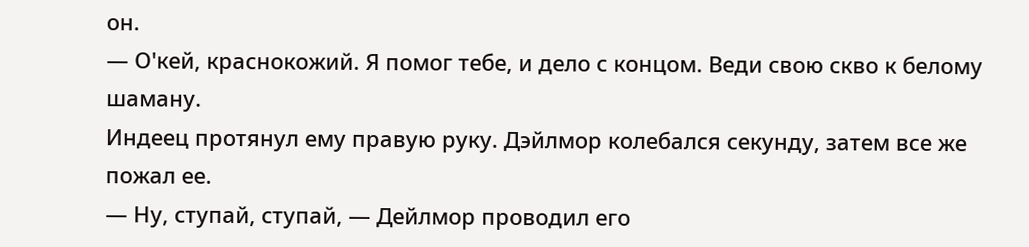он.
— О'кей, краснокожий. Я помог тебе, и дело с концом. Веди свою скво к белому шаману.
Индеец протянул ему правую руку. Дэйлмор колебался секунду, затем все же пожал ее.
— Ну, ступай, ступай, — Дейлмор проводил его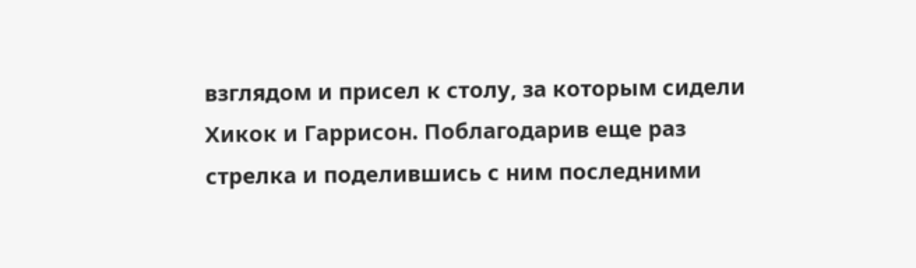взглядом и присел к столу, за которым сидели Хикок и Гаррисон. Поблагодарив еще раз стрелка и поделившись с ним последними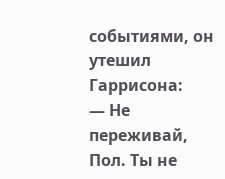событиями, он утешил Гаррисона:
— Не переживай, Пол. Ты не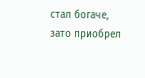стал богаче, зато приобрел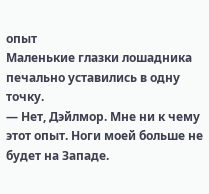опыт
Маленькие глазки лошадника печально уставились в одну точку.
— Нет, Дэйлмор. Мне ни к чему этот опыт. Ноги моей больше не будет на Западе.